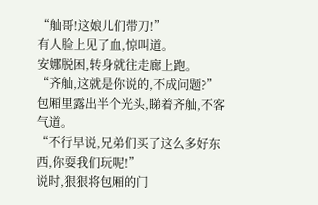“舢哥!这娘儿们带刀!”
有人脸上见了血,惊叫道。
安娜脱困,转身就往走廊上跑。
“齐舢,这就是你说的,不成问题?”
包厢里露出半个光头,睇着齐舢,不客气道。
“不行早说,兄弟们买了这么多好东西,你耍我们玩呢!”
说时,狠狠将包厢的门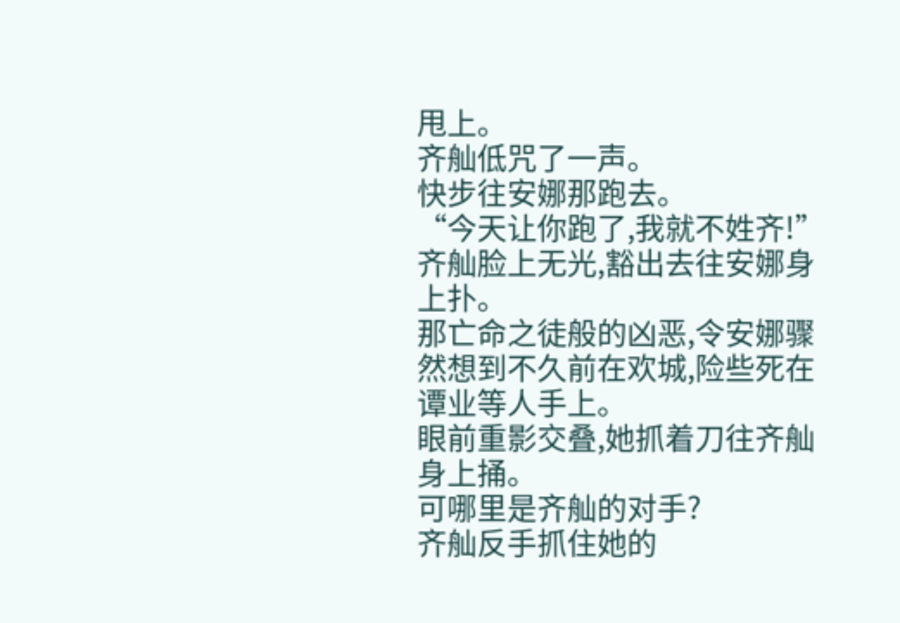甩上。
齐舢低咒了一声。
快步往安娜那跑去。
“今天让你跑了,我就不姓齐!”
齐舢脸上无光,豁出去往安娜身上扑。
那亡命之徒般的凶恶,令安娜骤然想到不久前在欢城,险些死在谭业等人手上。
眼前重影交叠,她抓着刀往齐舢身上捅。
可哪里是齐舢的对手?
齐舢反手抓住她的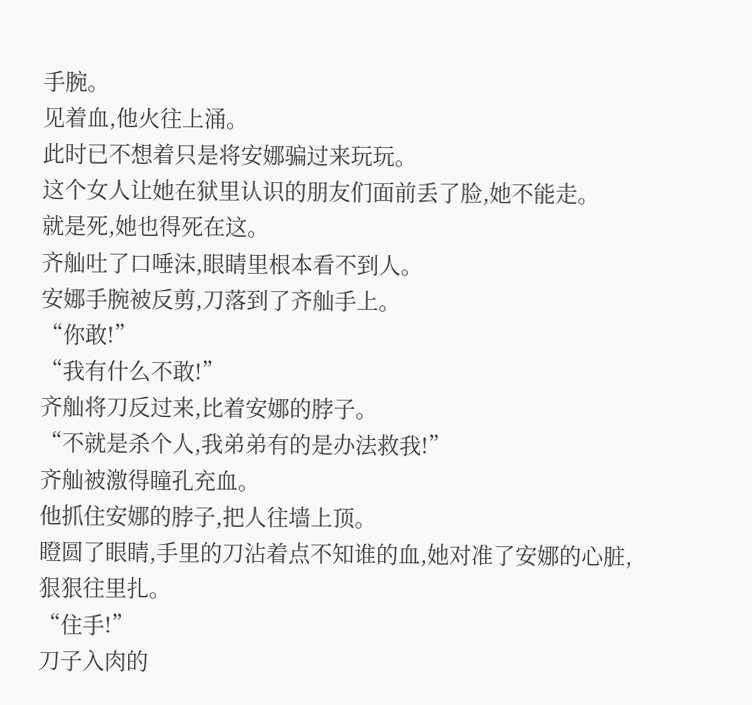手腕。
见着血,他火往上涌。
此时已不想着只是将安娜骗过来玩玩。
这个女人让她在狱里认识的朋友们面前丢了脸,她不能走。
就是死,她也得死在这。
齐舢吐了口唾沫,眼睛里根本看不到人。
安娜手腕被反剪,刀落到了齐舢手上。
“你敢!”
“我有什么不敢!”
齐舢将刀反过来,比着安娜的脖子。
“不就是杀个人,我弟弟有的是办法救我!”
齐舢被激得瞳孔充血。
他抓住安娜的脖子,把人往墙上顶。
瞪圆了眼睛,手里的刀沾着点不知谁的血,她对准了安娜的心脏,狠狠往里扎。
“住手!”
刀子入肉的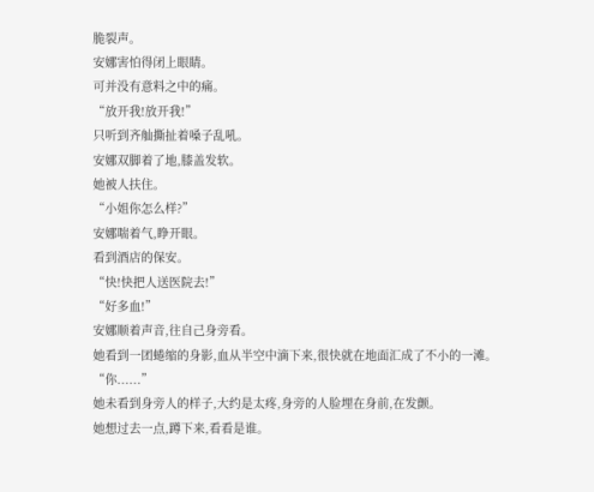脆裂声。
安娜害怕得闭上眼睛。
可并没有意料之中的痛。
“放开我!放开我!”
只听到齐舢撕扯着嗓子乱吼。
安娜双脚着了地,膝盖发软。
她被人扶住。
“小姐你怎么样?”
安娜喘着气,睁开眼。
看到酒店的保安。
“快!快把人送医院去!”
“好多血!”
安娜顺着声音,往自己身旁看。
她看到一团蜷缩的身影,血从半空中滴下来,很快就在地面汇成了不小的一滩。
“你......”
她未看到身旁人的样子,大约是太疼,身旁的人脸埋在身前,在发颤。
她想过去一点,蹲下来,看看是谁。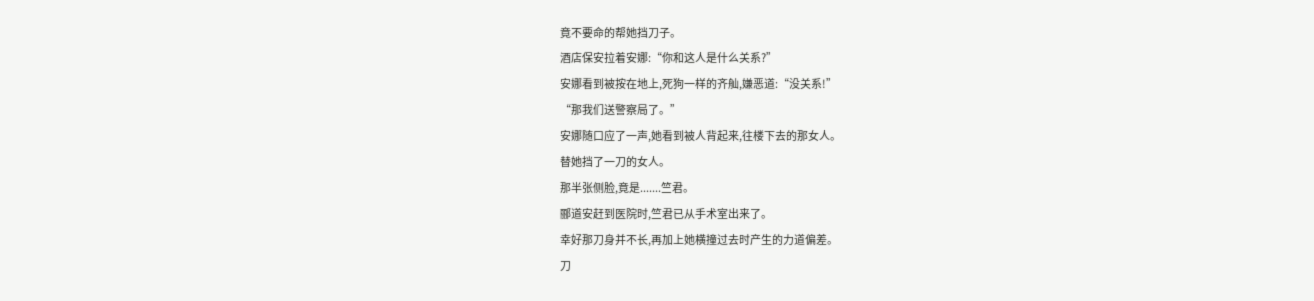竟不要命的帮她挡刀子。
酒店保安拉着安娜:“你和这人是什么关系?”
安娜看到被按在地上,死狗一样的齐舢,嫌恶道:“没关系!”
“那我们送警察局了。”
安娜随口应了一声,她看到被人背起来,往楼下去的那女人。
替她挡了一刀的女人。
那半张侧脸,竟是.......竺君。
郦道安赶到医院时,竺君已从手术室出来了。
幸好那刀身并不长,再加上她横撞过去时产生的力道偏差。
刀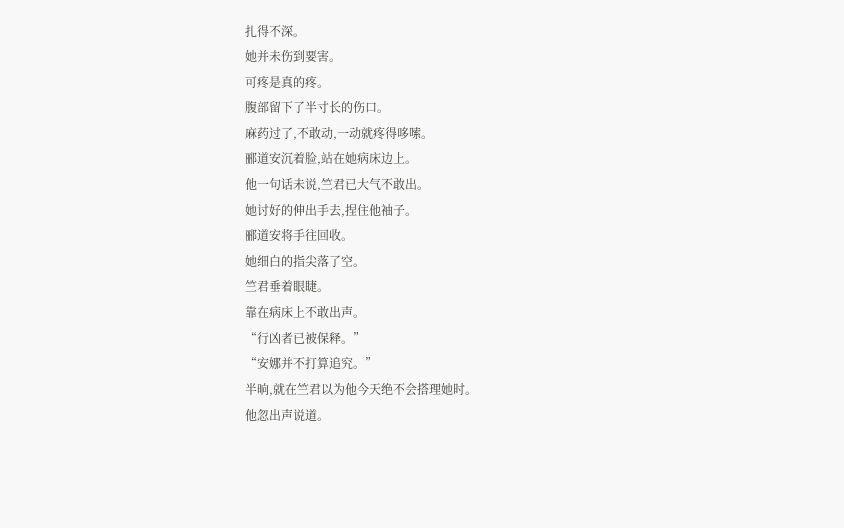扎得不深。
她并未伤到要害。
可疼是真的疼。
腹部留下了半寸长的伤口。
麻药过了,不敢动,一动就疼得哆嗦。
郦道安沉着脸,站在她病床边上。
他一句话未说,竺君已大气不敢出。
她讨好的伸出手去,捏住他袖子。
郦道安将手往回收。
她细白的指尖落了空。
竺君垂着眼睫。
靠在病床上不敢出声。
“行凶者已被保释。”
“安娜并不打算追究。”
半晌,就在竺君以为他今天绝不会搭理她时。
他忽出声说道。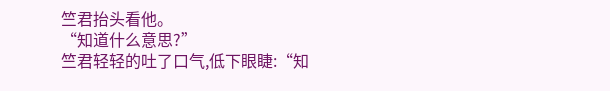竺君抬头看他。
“知道什么意思?”
竺君轻轻的吐了口气,低下眼睫:“知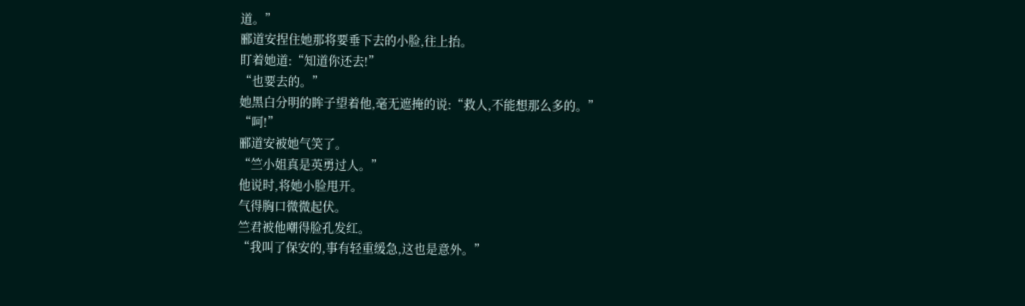道。”
郦道安捏住她那将要垂下去的小脸,往上抬。
盯着她道:“知道你还去!”
“也要去的。”
她黑白分明的眸子望着他,毫无遮掩的说:“救人,不能想那么多的。”
“呵!”
郦道安被她气笑了。
“竺小姐真是英勇过人。”
他说时,将她小脸甩开。
气得胸口微微起伏。
竺君被他嘲得脸孔发红。
“我叫了保安的,事有轻重缓急,这也是意外。”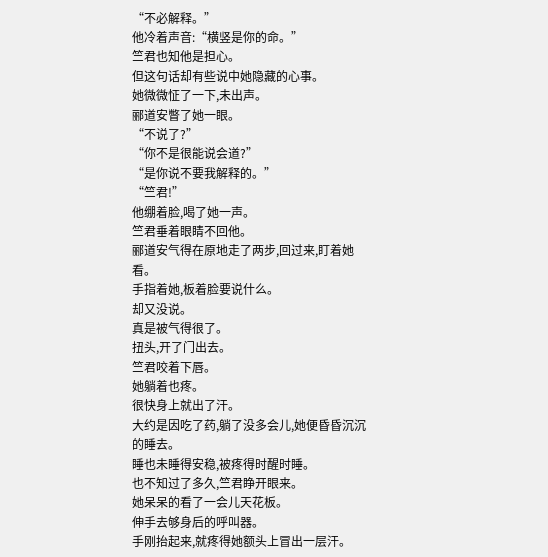“不必解释。”
他冷着声音:“横竖是你的命。”
竺君也知他是担心。
但这句话却有些说中她隐藏的心事。
她微微怔了一下,未出声。
郦道安瞥了她一眼。
“不说了?”
“你不是很能说会道?”
“是你说不要我解释的。”
“竺君!”
他绷着脸,喝了她一声。
竺君垂着眼睛不回他。
郦道安气得在原地走了两步,回过来,盯着她看。
手指着她,板着脸要说什么。
却又没说。
真是被气得很了。
扭头,开了门出去。
竺君咬着下唇。
她躺着也疼。
很快身上就出了汗。
大约是因吃了药,躺了没多会儿,她便昏昏沉沉的睡去。
睡也未睡得安稳,被疼得时醒时睡。
也不知过了多久,竺君睁开眼来。
她呆呆的看了一会儿天花板。
伸手去够身后的呼叫器。
手刚抬起来,就疼得她额头上冒出一层汗。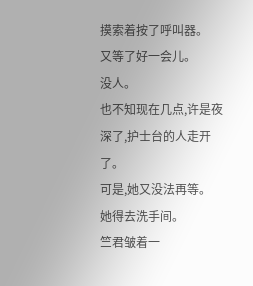摸索着按了呼叫器。
又等了好一会儿。
没人。
也不知现在几点,许是夜深了,护士台的人走开了。
可是,她又没法再等。
她得去洗手间。
竺君皱着一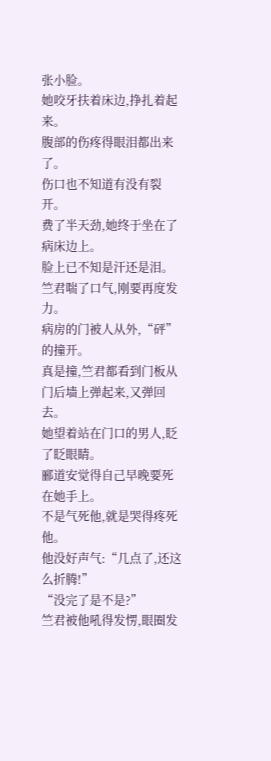张小脸。
她咬牙扶着床边,挣扎着起来。
腹部的伤疼得眼泪都出来了。
伤口也不知道有没有裂开。
费了半天劲,她终于坐在了病床边上。
脸上已不知是汗还是泪。
竺君喘了口气,刚要再度发力。
病房的门被人从外,“砰”的撞开。
真是撞,竺君都看到门板从门后墙上弹起来,又弹回去。
她望着站在门口的男人,眨了眨眼睛。
郦道安觉得自己早晚要死在她手上。
不是气死他,就是哭得疼死他。
他没好声气:“几点了,还这么折腾!”
“没完了是不是?”
竺君被他吼得发愣,眼圈发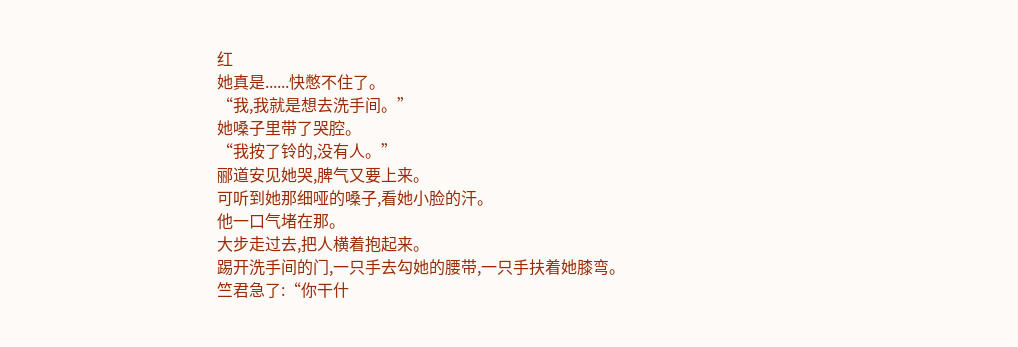红
她真是......快憋不住了。
“我,我就是想去洗手间。”
她嗓子里带了哭腔。
“我按了铃的,没有人。”
郦道安见她哭,脾气又要上来。
可听到她那细哑的嗓子,看她小脸的汗。
他一口气堵在那。
大步走过去,把人横着抱起来。
踢开洗手间的门,一只手去勾她的腰带,一只手扶着她膝弯。
竺君急了:“你干什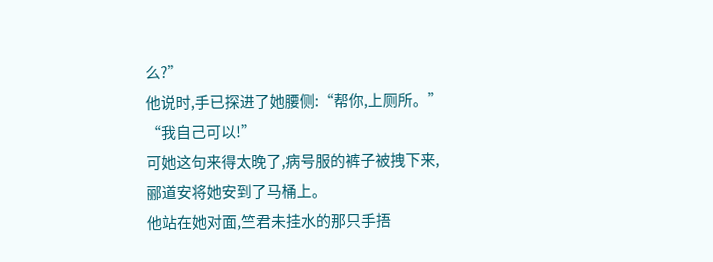么?”
他说时,手已探进了她腰侧:“帮你,上厕所。”
“我自己可以!”
可她这句来得太晚了,病号服的裤子被拽下来,郦道安将她安到了马桶上。
他站在她对面,竺君未挂水的那只手捂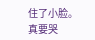住了小脸。
真要哭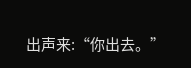出声来:“你出去。”